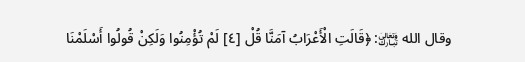وقال الله ﵎: ﴿قَالَتِ الْأَعْرَابُ آمَنَّا قُلْ [٤] لَمْ تُؤْمِنُوا وَلَكِنْ قُولُوا أَسْلَمْنَا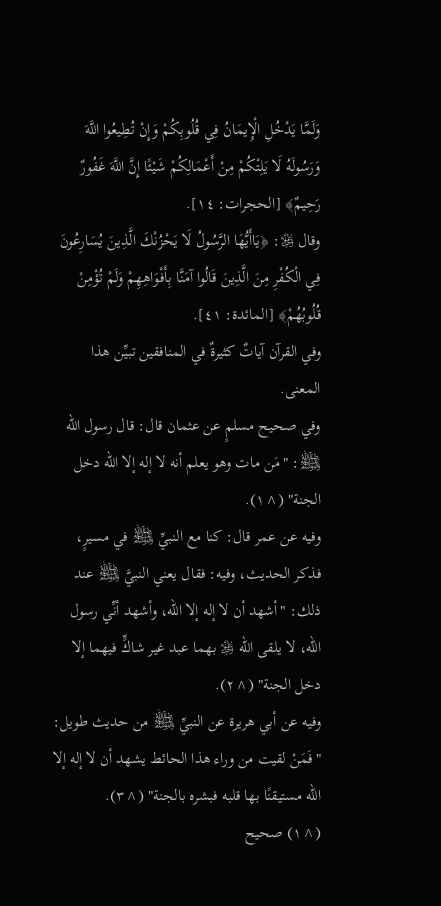وَلَمَّا يَدْخُلِ الْإِيمَانُ فِي قُلُوبِكُمْ وَإِنْ تُطِيعُوا اللَّهَ وَرَسُولَهُ لَا يَلِتْكُمْ مِنْ أَعْمَالِكُمْ شَيْئًا إِنَّ اللَّهَ غَفُورٌ رَحِيمٌ﴾ [الحجرات: ١٤].
وقال ﷿: ﴿يَاأَيُّهَا الرَّسُولُ لَا يَحْزُنْكَ الَّذِينَ يُسَارِعُونَ فِي الْكُفْرِ مِنَ الَّذِينَ قَالُوا آمَنَّا بِأَفْوَاهِهِمْ وَلَمْ تُؤْمِنْ قُلُوبُهُمْ﴾ [المائدة: ٤١].
وفي القرآن آياتٌ كثيرةٌ في المنافقين تبيِّن هذا المعنى.
وفي صحيح مسلمٍ عن عثمان قال: قال رسول الله ﵌: "مَن مات وهو يعلم أنه لا إله إلا الله دخل الجنة" (^١).
وفيه عن عمر قال: كنا مع النبيِّ ﵌ في مسيرٍ، فذكر الحديث، وفيه: فقال يعني النبيَّ ﵌ عند ذلك: "أشهد أن لا إله إلا الله، وأشهد أنِّي رسول الله، لا يلقى الله ﷿ بهما عبد غير شاكٍّ فيهما إلا دخل الجنة" (^٢).
وفيه عن أبي هريرة عن النبيِّ ﵌ من حديث طويل: "فَمَنْ لقيت من وراء هذا الحائط يشهد أن لا إله إلا الله مستيقنًا بها قلبه فبشره بالجنة" (^٣).
(^١) صحيح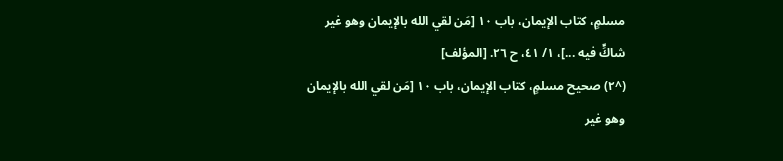مسلمٍ، كتاب الإيمان، باب ١٠ [مَن لقي الله بالإيمان وهو غير شاكٍّ فيه ...]، ١/ ٤١، ح ٢٦. [المؤلف]
(^٢) صحيح مسلمٍ، كتاب الإيمان، باب ١٠ [مَن لقي الله بالإيمان وهو غير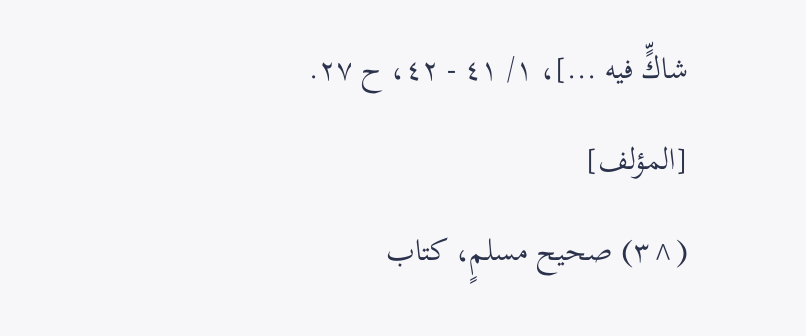شاكٍّ فيه ...]، ١/ ٤١ - ٤٢، ح ٢٧. [المؤلف]
(^٣) صحيح مسلمٍ، كتاب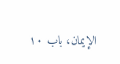الإيمان، باب ١٠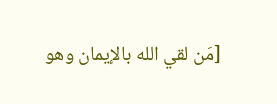[مَن لقي الله بالإيمان وهو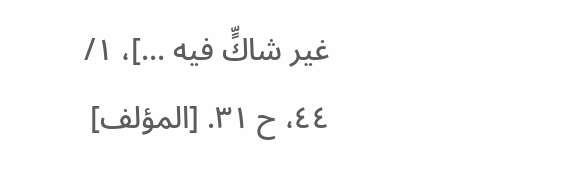غير شاكٍّ فيه ...]، ١/ ٤٤، ح ٣١. [المؤلف]